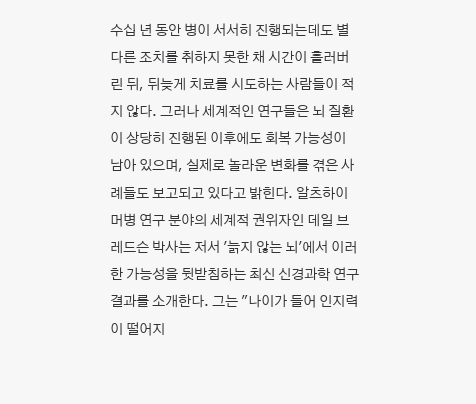수십 년 동안 병이 서서히 진행되는데도 별다른 조치를 취하지 못한 채 시간이 흘러버린 뒤, 뒤늦게 치료를 시도하는 사람들이 적지 않다. 그러나 세계적인 연구들은 뇌 질환이 상당히 진행된 이후에도 회복 가능성이 남아 있으며, 실제로 놀라운 변화를 겪은 사례들도 보고되고 있다고 밝힌다. 알츠하이머병 연구 분야의 세계적 권위자인 데일 브레드슨 박사는 저서 '늙지 않는 뇌'에서 이러한 가능성을 뒷받침하는 최신 신경과학 연구 결과를 소개한다. 그는 "나이가 들어 인지력이 떨어지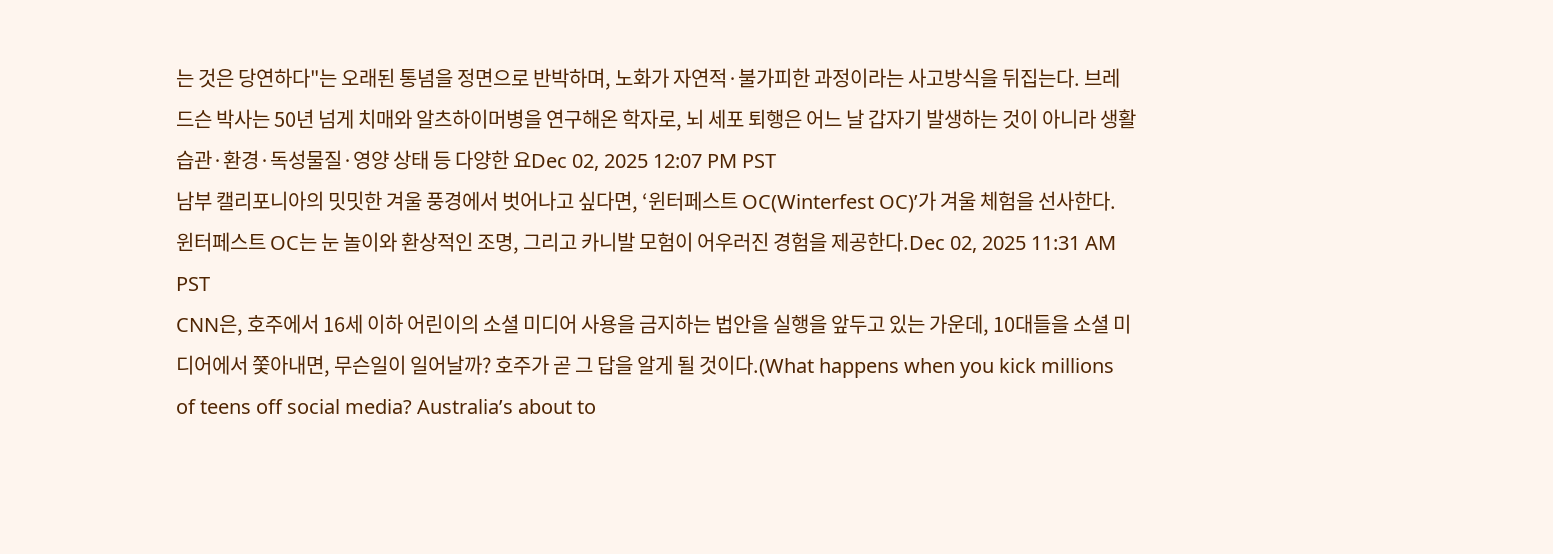는 것은 당연하다"는 오래된 통념을 정면으로 반박하며, 노화가 자연적·불가피한 과정이라는 사고방식을 뒤집는다. 브레드슨 박사는 50년 넘게 치매와 알츠하이머병을 연구해온 학자로, 뇌 세포 퇴행은 어느 날 갑자기 발생하는 것이 아니라 생활습관·환경·독성물질·영양 상태 등 다양한 요Dec 02, 2025 12:07 PM PST
남부 캘리포니아의 밋밋한 겨울 풍경에서 벗어나고 싶다면, ‘윈터페스트 OC(Winterfest OC)’가 겨울 체험을 선사한다. 윈터페스트 OC는 눈 놀이와 환상적인 조명, 그리고 카니발 모험이 어우러진 경험을 제공한다.Dec 02, 2025 11:31 AM PST
CNN은, 호주에서 16세 이하 어린이의 소셜 미디어 사용을 금지하는 법안을 실행을 앞두고 있는 가운데, 10대들을 소셜 미디어에서 쫓아내면, 무슨일이 일어날까? 호주가 곧 그 답을 알게 될 것이다.(What happens when you kick millions of teens off social media? Australia’s about to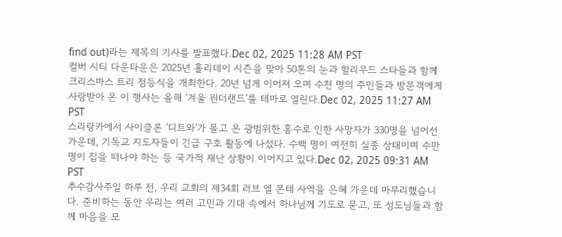find out)라는 제목의 기사를 발표했다.Dec 02, 2025 11:28 AM PST
컬버 시티 다운타운은 2025년 홀리데이 시즌을 맞아 50톤의 눈과 할리우드 스타들과 함께 크리스마스 트리 점등식을 개최한다. 20년 넘게 이어져 오며 수천 명의 주민들과 방문객에게 사랑받아 온 이 행사는 올해 ‘겨울 원더랜드’를 테마로 열린다.Dec 02, 2025 11:27 AM PST
스리랑카에서 사이클론 ‘디트와’가 몰고 온 광범위한 홍수로 인한 사망자가 330명을 넘어선 가운데, 기독교 지도자들이 긴급 구호 활동에 나섰다. 수백 명이 여전히 실종 상태이며 수만 명이 집을 떠나야 하는 등 국가적 재난 상황이 이어지고 있다.Dec 02, 2025 09:31 AM PST
추수감사주일 하루 전, 우리 교회의 제34회 러브 엘 몬테 사역을 은혜 가운데 마무리했습니다. 준비하는 동안 우리는 여러 고민과 기대 속에서 하나님께 기도로 묻고, 또 성도님들과 함께 마음을 모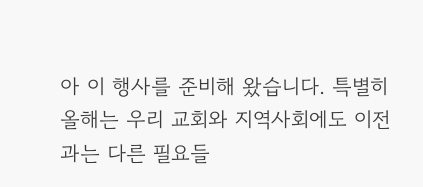아 이 행사를 준비해 왔습니다. 특별히 올해는 우리 교회와 지역사회에도 이전과는 다른 필요들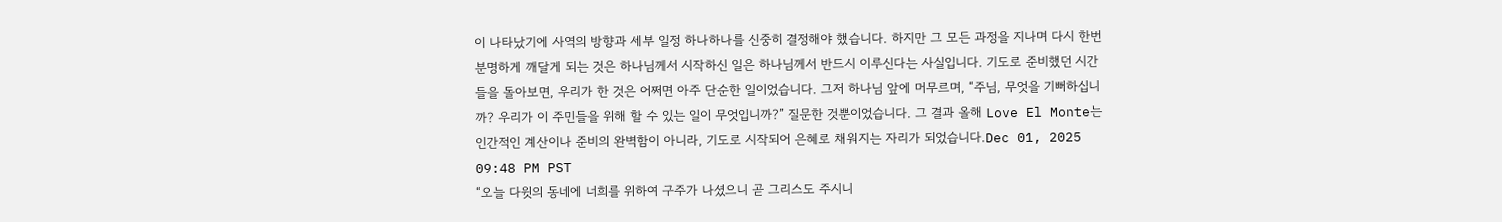이 나타났기에 사역의 방향과 세부 일정 하나하나를 신중히 결정해야 했습니다. 하지만 그 모든 과정을 지나며 다시 한번 분명하게 깨달게 되는 것은 하나님께서 시작하신 일은 하나님께서 반드시 이루신다는 사실입니다. 기도로 준비했던 시간들을 돌아보면, 우리가 한 것은 어쩌면 아주 단순한 일이었습니다. 그저 하나님 앞에 머무르며, “주님, 무엇을 기뻐하십니까? 우리가 이 주민들을 위해 할 수 있는 일이 무엇입니까?” 질문한 것뿐이었습니다. 그 결과 올해 Love El Monte는 인간적인 계산이나 준비의 완벽함이 아니라, 기도로 시작되어 은혜로 채워지는 자리가 되었습니다.Dec 01, 2025 09:48 PM PST
“오늘 다윗의 동네에 너희를 위하여 구주가 나셨으니 곧 그리스도 주시니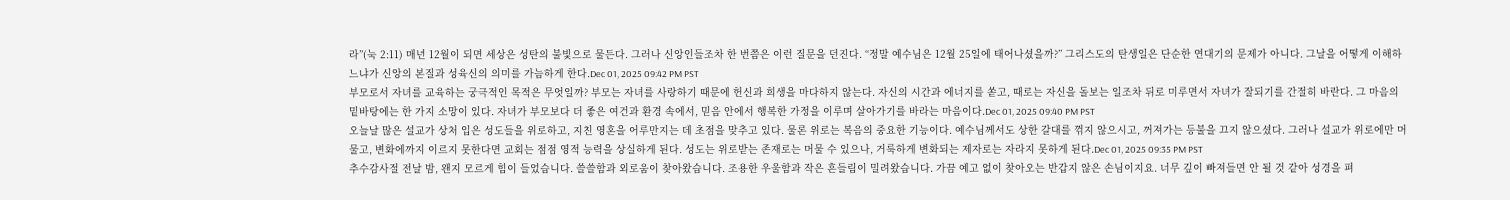라”(눅 2:11) 매년 12월이 되면 세상은 성탄의 불빛으로 물든다. 그러나 신앙인들조차 한 번쯤은 이런 질문을 던진다. “정말 예수님은 12월 25일에 태어나셨을까?” 그리스도의 탄생일은 단순한 연대기의 문제가 아니다. 그날을 어떻게 이해하느냐가 신앙의 본질과 성육신의 의미를 가늠하게 한다.Dec 01, 2025 09:42 PM PST
부모로서 자녀를 교육하는 궁극적인 목적은 무엇일까? 부모는 자녀를 사랑하기 때문에 헌신과 희생을 마다하지 않는다. 자신의 시간과 에너지를 쏟고, 때로는 자신을 돌보는 일조차 뒤로 미루면서 자녀가 잘되기를 간절히 바란다. 그 마음의 밑바탕에는 한 가지 소망이 있다. 자녀가 부모보다 더 좋은 여건과 환경 속에서, 믿음 안에서 행복한 가정을 이루며 살아가기를 바라는 마음이다.Dec 01, 2025 09:40 PM PST
오늘날 많은 설교가 상처 입은 성도들을 위로하고, 지친 영혼을 어루만지는 데 초점을 맞추고 있다. 물론 위로는 복음의 중요한 기능이다. 예수님께서도 상한 갈대를 꺾지 않으시고, 꺼져가는 등불을 끄지 않으셨다. 그러나 설교가 위로에만 머물고, 변화에까지 이르지 못한다면 교회는 점점 영적 능력을 상실하게 된다. 성도는 위로받는 존재로는 머물 수 있으나, 거룩하게 변화되는 제자로는 자라지 못하게 된다.Dec 01, 2025 09:35 PM PST
추수감사절 전날 밤, 왠지 모르게 힘이 들었습니다. 쓸쓸함과 외로움이 찾아왔습니다. 조용한 우울함과 작은 흔들림이 밀려왔습니다. 가끔 예고 없이 찾아오는 반갑지 않은 손님이지요. 너무 깊이 빠져들면 안 될 것 같아 성경을 펴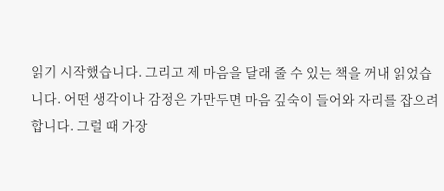읽기 시작했습니다. 그리고 제 마음을 달래 줄 수 있는 책을 꺼내 읽었습니다. 어떤 생각이나 감정은 가만두면 마음 깊숙이 들어와 자리를 잡으려 합니다. 그럴 때 가장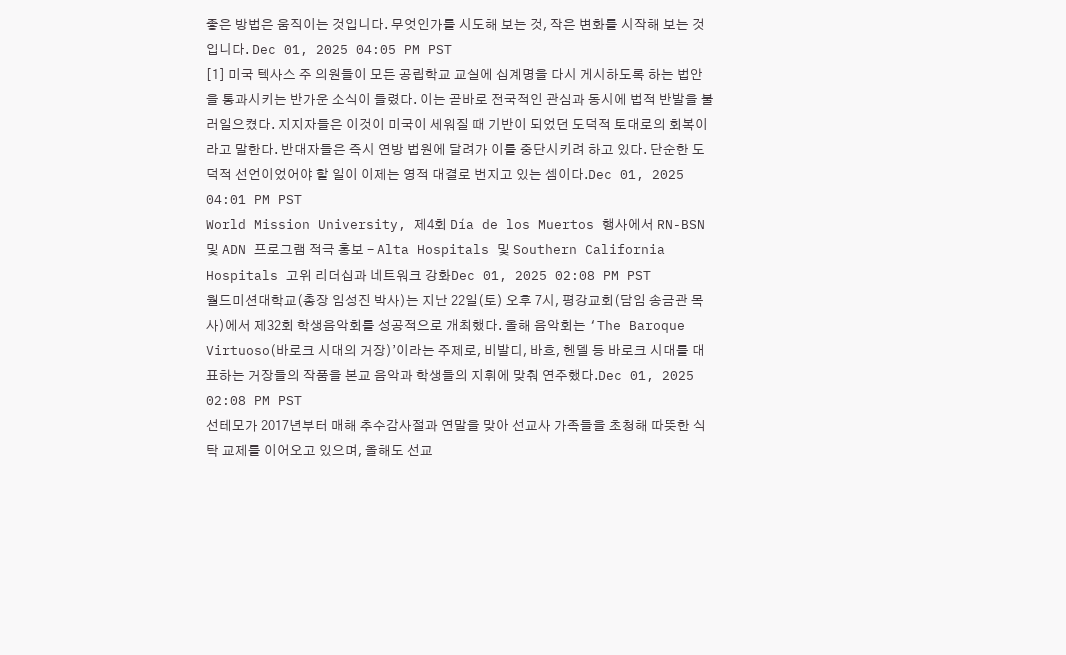좋은 방법은 움직이는 것입니다. 무엇인가를 시도해 보는 것, 작은 변화를 시작해 보는 것입니다. Dec 01, 2025 04:05 PM PST
[1] 미국 텍사스 주 의원들이 모든 공립학교 교실에 십계명을 다시 게시하도록 하는 법안을 통과시키는 반가운 소식이 들렸다. 이는 곧바로 전국적인 관심과 동시에 법적 반발을 불러일으켰다. 지지자들은 이것이 미국이 세워질 때 기반이 되었던 도덕적 토대로의 회복이라고 말한다. 반대자들은 즉시 연방 법원에 달려가 이를 중단시키려 하고 있다. 단순한 도덕적 선언이었어야 할 일이 이제는 영적 대결로 번지고 있는 셈이다.Dec 01, 2025 04:01 PM PST
World Mission University, 제4회 Día de los Muertos 행사에서 RN-BSN 및 ADN 프로그램 적극 홍보 - Alta Hospitals 및 Southern California Hospitals 고위 리더십과 네트워크 강화Dec 01, 2025 02:08 PM PST
월드미션대학교(총장 임성진 박사)는 지난 22일(토) 오후 7시, 평강교회(담임 송금관 목사)에서 제32회 학생음악회를 성공적으로 개최했다. 올해 음악회는 ‘The Baroque Virtuoso(바로크 시대의 거장)’이라는 주제로, 비발디, 바흐, 헨델 등 바로크 시대를 대표하는 거장들의 작품을 본교 음악과 학생들의 지휘에 맞춰 연주했다.Dec 01, 2025 02:08 PM PST
선테모가 2017년부터 매해 추수감사절과 연말을 맞아 선교사 가족들을 초청해 따뜻한 식탁 교제를 이어오고 있으며, 올해도 선교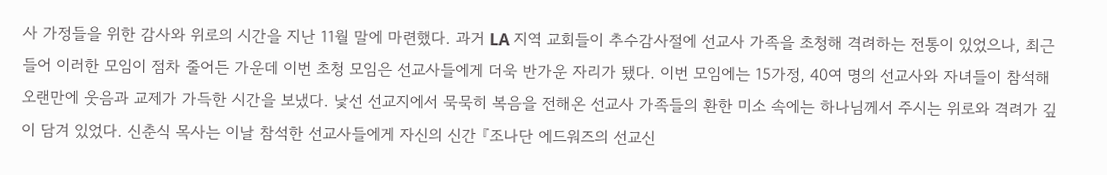사 가정들을 위한 감사와 위로의 시간을 지난 11월 말에 마련했다. 과거 LA 지역 교회들이 추수감사절에 선교사 가족을 초청해 격려하는 전통이 있었으나, 최근 들어 이러한 모임이 점차 줄어든 가운데 이번 초청 모임은 선교사들에게 더욱 반가운 자리가 됐다. 이번 모임에는 15가정, 40여 명의 선교사와 자녀들이 참석해 오랜만에 웃음과 교제가 가득한 시간을 보냈다. 낯선 선교지에서 묵묵히 복음을 전해온 선교사 가족들의 환한 미소 속에는 하나님께서 주시는 위로와 격려가 깊이 담겨 있었다. 신춘식 목사는 이날 참석한 선교사들에게 자신의 신간 『조나단 에드워즈의 선교신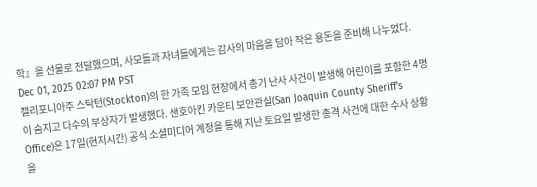학』을 선물로 전달했으며, 사모들과 자녀들에게는 감사의 마음을 담아 작은 용돈을 준비해 나누었다. Dec 01, 2025 02:07 PM PST
캘리포니아주 스탁턴(Stockton)의 한 가족 모임 현장에서 총기 난사 사건이 발생해 어린이를 포함한 4명이 숨지고 다수의 부상자가 발생했다. 샌호아킨 카운티 보안관실(San Joaquin County Sheriff’s Office)은 17일(현지시간) 공식 소셜미디어 계정을 통해 지난 토요일 발생한 총격 사건에 대한 수사 상황을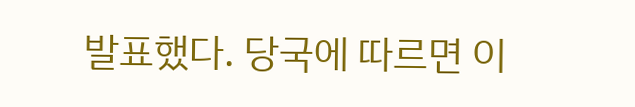발표했다. 당국에 따르면 이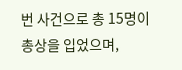번 사건으로 총 15명이 총상을 입었으며,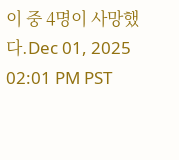이 중 4명이 사망했다.Dec 01, 2025 02:01 PM PST